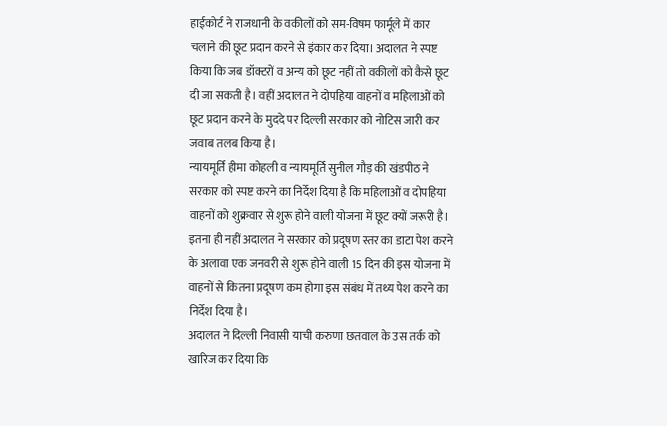हाईकोर्ट ने राजधानी के वकीलों को सम-विषम फार्मूले में कार चलाने की छूट प्रदान करने से इंकार कर दिया। अदालत ने स्पष्ट किया कि जब डॉक्टरों व अन्य को छूट नहीं तो वकीलों को कैसे छूट दी जा सकती है। वहीं अदालत ने दोपहिया वाहनों व महिलाओं को छूट प्रदान करने के मुददे पर दिल्ली सरकार को नोटिस जारी कर जवाब तलब किया है।
न्यायमूर्ति हीमा कोहली व न्यायमूर्ति सुनील गौड़ की खंडपीठ ने सरकार को स्पष्ट करने का निर्देश दिया है कि महिलाओं व दोपहिया वाहनों को शुक्रवार से शुरू होने वाली योजना में छूट क्यों जरूरी है।
इतना ही नहीं अदालत ने सरकार को प्रदूषण स्तर का डाटा पेश करने के अलावा एक जनवरी से शुरू होने वाली 15 दिन की इस योजना में वाहनों से कितना प्रदूषण कम होगा इस संबंध में तथ्य पेश करने का निर्देश दिया है।
अदालत ने दिल्ली निवासी याची करुणा छतवाल के उस तर्क को खारिज कर दिया कि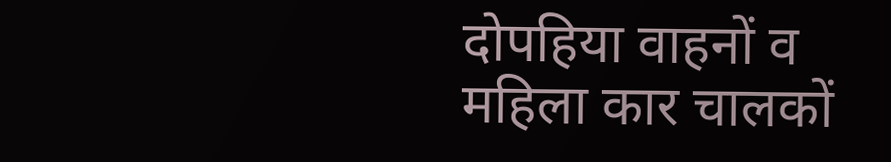दोपहिया वाहनों व महिला कार चालकों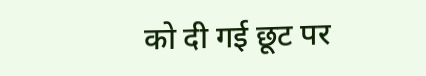को दी गई छूट पर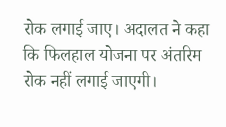रोक लगाई जाए। अदालत ने कहा कि फिलहाल योजना पर अंतरिम रोक नहीं लगाई जाएगी।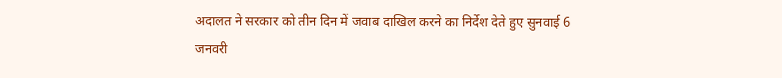अदालत ने सरकार को तीन दिन में जवाब दाखिल करने का निर्देश देते हुए सुनवाई 6 जनवरी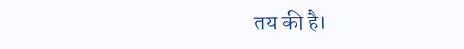तय की है।